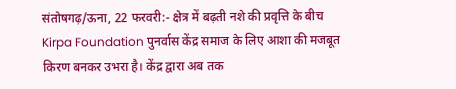संतोषगढ़/ऊना, 22 फरवरी:- क्षेत्र में बढ़ती नशे की प्रवृत्ति के बीच Kirpa Foundation पुनर्वास केंद्र समाज के लिए आशा की मजबूत किरण बनकर उभरा है। केंद्र द्वारा अब तक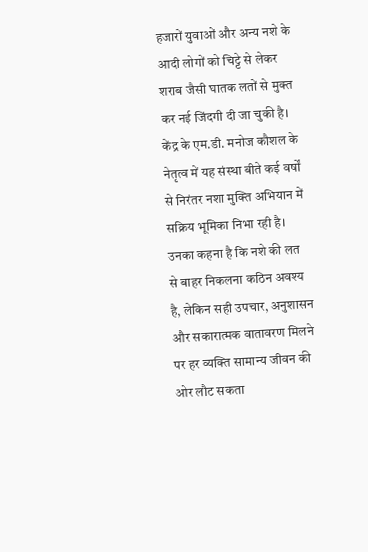हजारों युवाओं और अन्य नशे के आदी लोगों को चिट्टे से लेकर शराब जैसी घातक लतों से मुक्त कर नई जिंदगी दी जा चुकी है।
केंद्र के एम.डी. मनोज कौशल के नेतृत्व में यह संस्था बीते कई वर्षों से निरंतर नशा मुक्ति अभियान में सक्रिय भूमिका निभा रही है। उनका कहना है कि नशे की लत से बाहर निकलना कठिन अवश्य है, लेकिन सही उपचार, अनुशासन और सकारात्मक वातावरण मिलने पर हर व्यक्ति सामान्य जीवन की ओर लौट सकता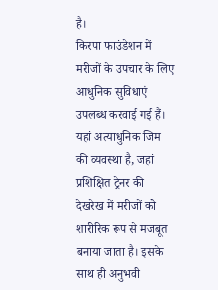है।
किरपा फाउंडेशन में मरीजों के उपचार के लिए आधुनिक सुविधाएं उपलब्ध करवाई गई हैं। यहां अत्याधुनिक जिम की व्यवस्था है, जहां प्रशिक्षित ट्रेनर की देखरेख में मरीजों को शारीरिक रूप से मजबूत बनाया जाता है। इसके साथ ही अनुभवी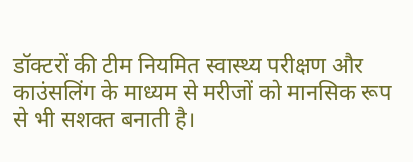डॉक्टरों की टीम नियमित स्वास्थ्य परीक्षण और काउंसलिंग के माध्यम से मरीजों को मानसिक रूप से भी सशक्त बनाती है।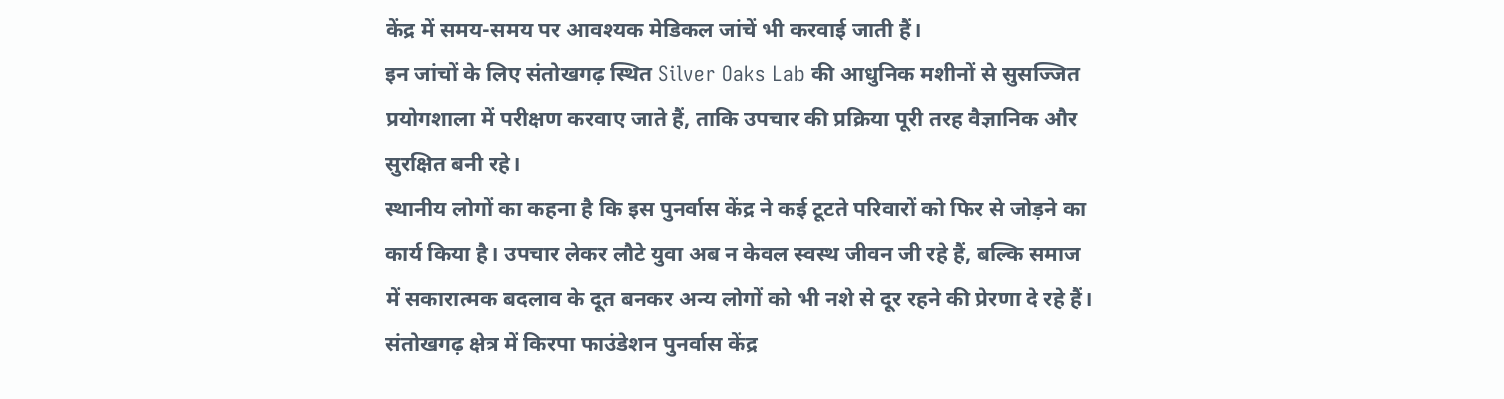केंद्र में समय-समय पर आवश्यक मेडिकल जांचें भी करवाई जाती हैं।
इन जांचों के लिए संतोखगढ़ स्थित Silver Oaks Lab की आधुनिक मशीनों से सुसज्जित प्रयोगशाला में परीक्षण करवाए जाते हैं, ताकि उपचार की प्रक्रिया पूरी तरह वैज्ञानिक और सुरक्षित बनी रहे।
स्थानीय लोगों का कहना है कि इस पुनर्वास केंद्र ने कई टूटते परिवारों को फिर से जोड़ने का कार्य किया है। उपचार लेकर लौटे युवा अब न केवल स्वस्थ जीवन जी रहे हैं, बल्कि समाज में सकारात्मक बदलाव के दूत बनकर अन्य लोगों को भी नशे से दूर रहने की प्रेरणा दे रहे हैं।
संतोखगढ़ क्षेत्र में किरपा फाउंडेशन पुनर्वास केंद्र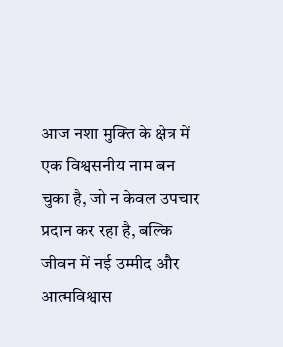आज नशा मुक्ति के क्षेत्र में एक विश्वसनीय नाम बन चुका है, जो न केवल उपचार प्रदान कर रहा है, बल्कि जीवन में नई उम्मीद और आत्मविश्वास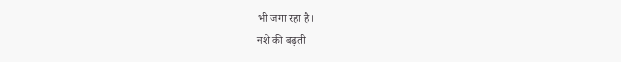भी जगा रहा है।
नशे की बढ़ती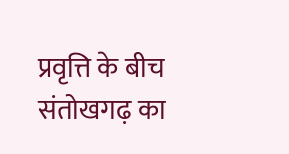प्रवृत्ति के बीच संतोखगढ़ का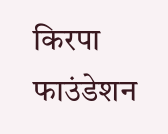किरपा फाउंडेशन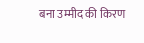बना उम्मीद की किरण